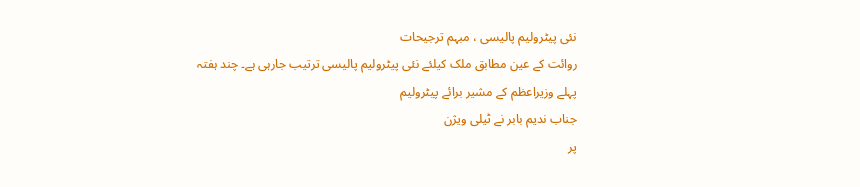نئی پیٹرولیم پالیسی ، مبہم ترجیحات
روائت کے عین مطابق ملک کیلئے نئی پیٹرولیم پالیسی ترتیب جارہی ہے۔ چند ہفتہ
پہلے وزیراعظم کے مشیر برائے پیٹرولیم
جناب ندیم بابر نے ٹیلی ویژن
پر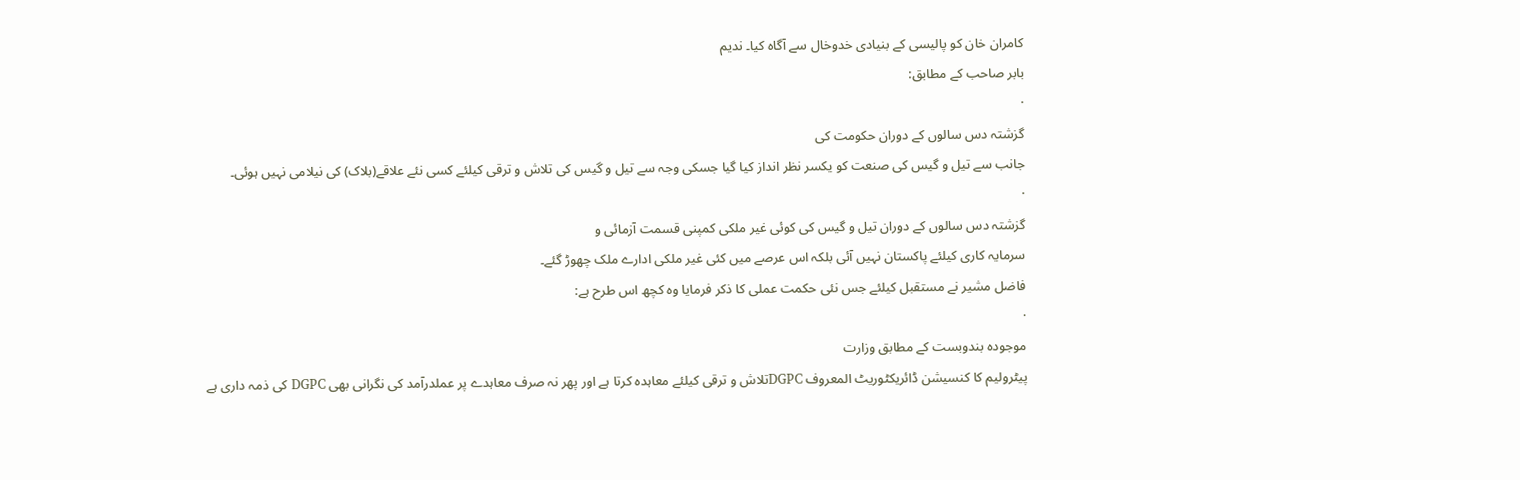کامران خان کو پالیسی کے بنیادی خدوخال سے آگاہ کیا۔ ندیم
بابر صاحب کے مطابق:
·
گزشتہ دس سالوں کے دوران حکومت کی
جانب سے تیل و گیس کی صنعت کو یکسر نظر انداز کیا گیا جسکی وجہ سے تیل و گیس کی تلاش و ترقی کیلئے کسی نئے علاقے(بلاک) کی نیلامی نہیں ہوئی۔
·
گزشتہ دس سالوں کے دوران تیل و گیس کی کوئی غیر ملکی کمپنی قسمت آزمائی و
سرمایہ کاری کیلئے پاکستان نہیں آئی بلکہ اس عرصے میں کئی غیر ملکی ادارے ملک چھوڑ گئے۔
فاضل مشیر نے مستقبل کیلئے جس نئی حکمت عملی کا ذکر فرمایا وہ کچھ اس طرح ہے:
·
موجودہ بندوبست کے مطابق وزارت
پیٹرولیم کا کنسیشن ڈائریکٹوریٹ المعروف DGPCتلاش و ترقی کیلئے معاہدہ کرتا ہے اور پھر نہ صرف معاہدے پر عملدرآمد کی نگرانی بھی DGPC کی ذمہ داری ہے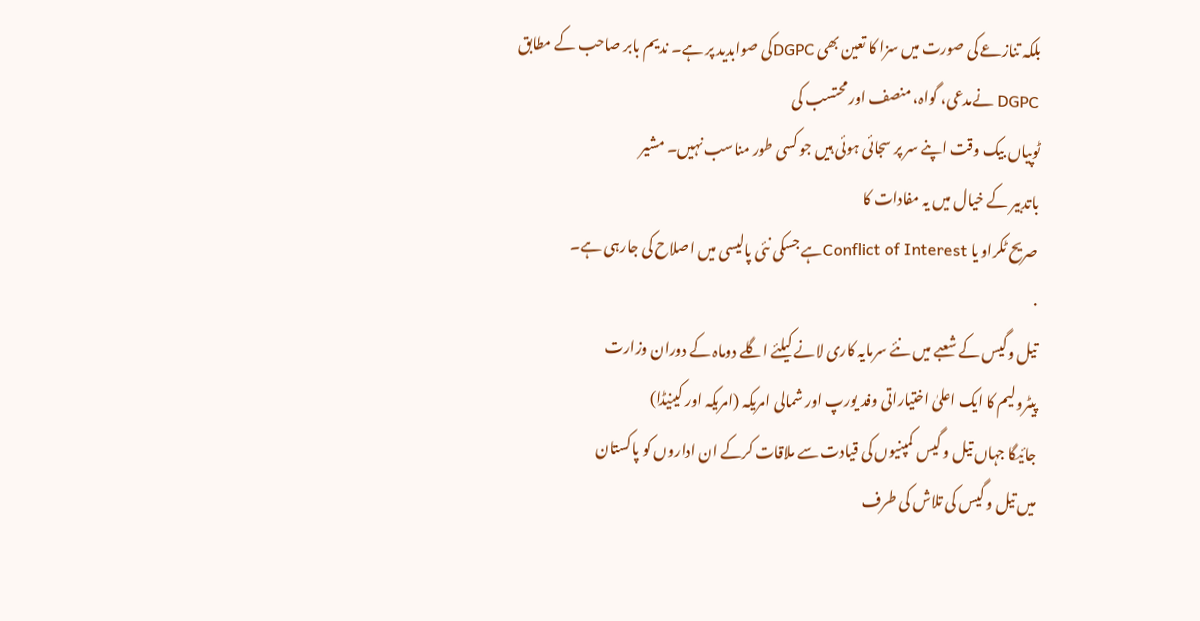بلکہ تنازعے کی صورت میں سزا کا تعین بھی DGPCکی صوابدید پر ہے۔ ندیم بابر صاحب کے مطابق DGPC نےمدعی، گواہ، منصف اور محتسب کی
ٹوپیاں بیک وقت اپنے سر پر سجائی ہوئی ہیں جو کسی طور مناسب نہیں۔ مشیر
باتدبیر کے خیال میں یہ مفادات کا
صریح ٹکراو یا Conflict of Interestہے جسکی نئی پالیسی میں اصلاح کی جارہی ہے۔
·
تیل وگیس کے شعبے میں نئے سرمایہ کاری لانے کیلئے اگلے دوماہ کے دوران وزارت
پیٹرولیم کا ایک اعلیٰ اختیاراتی وفد یورپ اور شمالی امریکہ (امریکہ اور کینیڈا)
جائیگا جہاں تیل و گیس کمپنیوں کی قیادت سے ملاقات کرکے ان اداروں کو پاکستان
میں تیل و گیس کی تلاش کی طرف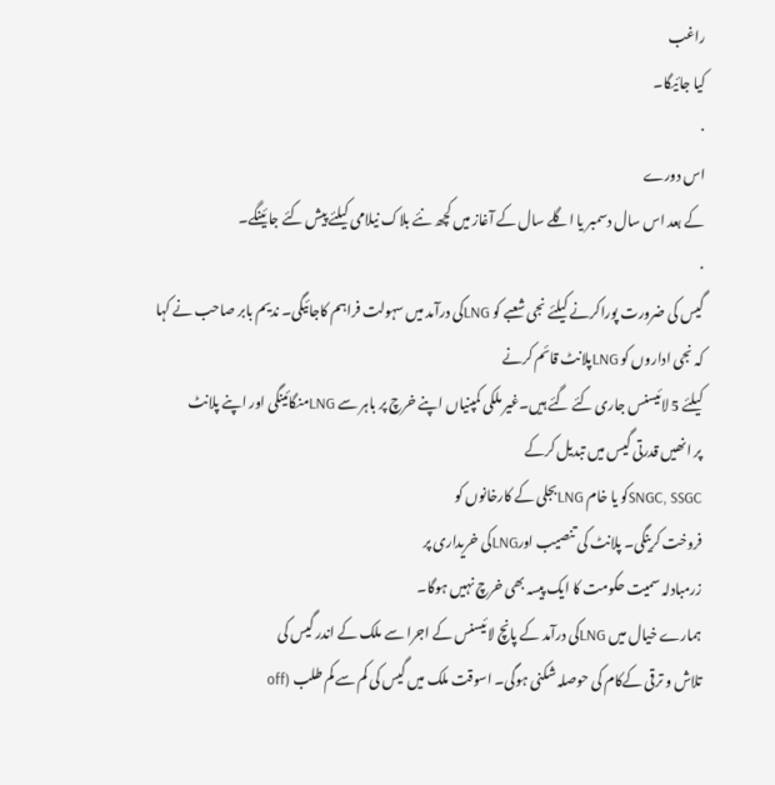راغب
کیا جائیگا۔
·
اس دورے
کے بعد اس سال دسمبر یا اگلے سال کے آغاز میں کچھ نئے بلاک نیلامی کیلئے پیش کئے جائینگے۔
·
گیس کی ضرورت پوراکرنے کیلئے نجی شعبے کو LNGکی درآمد میں سہولت فراہم کاجائیگی۔ ندیم بابر صاحب نے کہا
کہ نجی اداروں کو LNGپلانٹ قائم کرنے
کیلئے 5 لائیسنس جاری کئے گئے ہیں۔غیر ملکی کمپنیاں اپنے خرچ پر باہر سے LNGمنگائینگی اور اپنے پلانٹ
پر انھیں قدرتی گیس میں تبدیل کرکے
SNGC, SSGCکو یا خام LNGبجلی کے کارخانوں کو
فروخت کرینگی۔ پلانٹ کی تنصیب اورLNGکی خریداری پر
زرمبادلہ سمیت حکومت کا ایک پیسہ بھی خرچ نہیں ہوگا۔
ہمارے خیال میں LNGکی درآمد کے پانچ لائیسنس کے اجرا سے ملک کے اندر گیس کی
تلاش و ترقی کےکام کی حوصلہ شکنی ہوگی۔ اسوقت ملک میں گیس کی کم سے کم طلب (off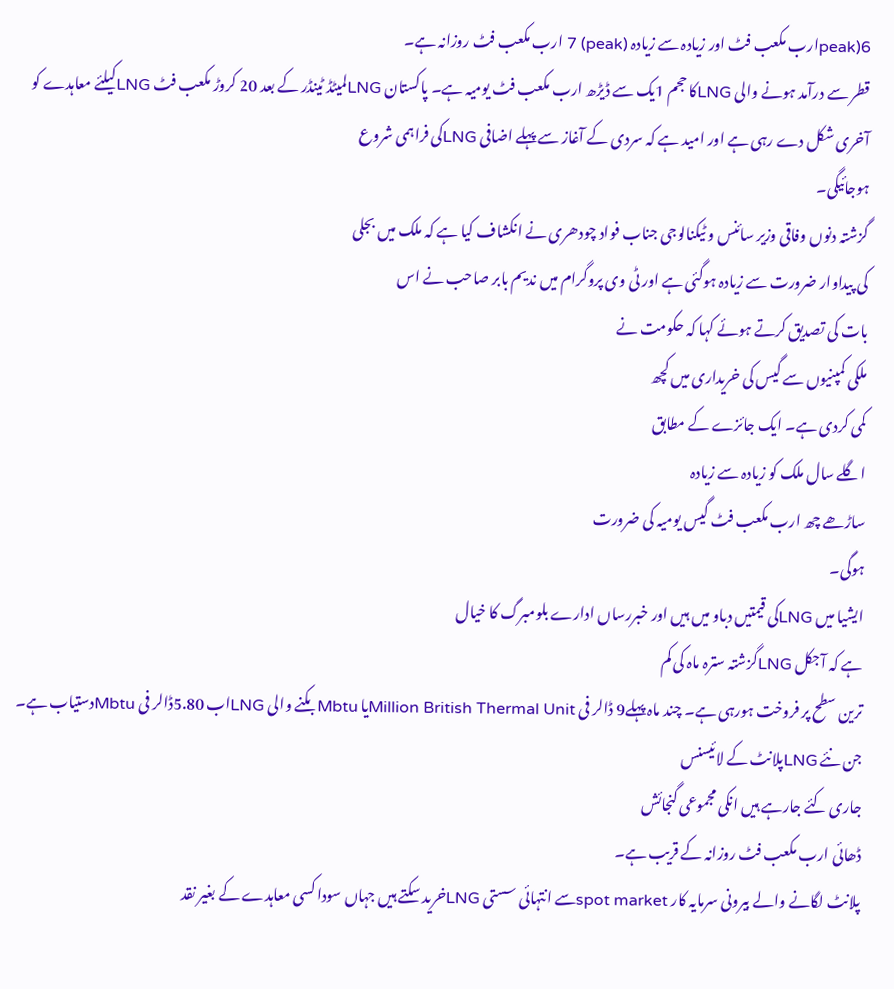peak)6ارب مکعب فٹ اور زیادہ سے زیادہ (peak) 7 ارب مکعب فٹ روزانہ ہے۔
قطر سے درآمد ہونے والی LNGکا حجم 1یک سے ڈیڑھ ارب مکعب فٹ یومیہ ہے۔ پاکستان LNGلمیٹڈ ٹینڈر کے بعد 20 کروڑ مکعب فٹ LNGکیلئے معاہدے کو
آخری شکل دے رہی ہے اور امید ہے کہ سردی کے آغاز سے پہلے اضافی LNGکی فراہمی شروع
ہوجائیگی۔
گزشتہ دنوں وفاقی وزیر سائنس و ٹیکنالوجی جناب فواد چودھری نے انکشاف کیا ہے کہ ملک میں بجلی
کی پیداوار ضرورت سے زیادہ ہوگئی ہے اور ٹی وی پروگرام میں ندیم بابر صاحب نے اس
بات کی تصدیق کرتے ہوئے کہا کہ حکومت نے
ملکی کمپنیوں سے گیس کی خریداری میں کچھ
کمی کردی ہے۔ ایک جائزے کے مطابق
اگلے سال ملک کو زیادہ سے زیادہ
ساڑھے چھ ارب مکعب فٹ گیس یومیہ کی ضرورت
ہوگی۔
ایشیا میں LNGکی قیمتیں دباو میں ہیں اور خبررساں ادارے بلومبرگ کا خیال
ہے کہ آجکل LNGگزشتہ سترہ ماہ کی کم
ترین سطح پر فروخت ہورہی ہے۔ چند ماہ پہلے9 ڈالر فی Million British Thermal Unitیا Mbtuبکنے والی LNGاب 5.80ڈالر فی Mbtuدستیاب ہے۔
جن نئے LNGپلانٹ کے لائیسنس
جاری کئے جارہے ہیں انکی مجموعی گنجائش
ڈھائی ارب مکعب فٹ روزانہ کے قریب ہے۔
پلانٹ لگانے والے بیرونی سرمایہ کار spot marketسے انتہائی سستی LNGخرید سکتے ہیں جہاں سودا کسی معاہدے کے بغیر نقد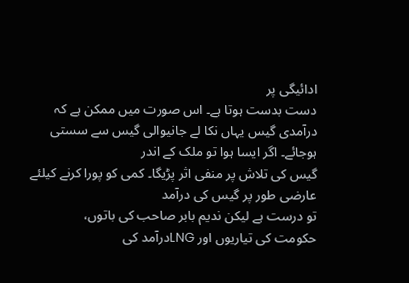ادائیگی پر
دست بدست ہوتا ہے۔ اس صورت میں ممکن ہے کہ
درآمدی گیس یہاں نکا لے جانیوالی گیس سے سستی ہوجائے۔ اگر ایسا ہوا تو ملک کے اندر
گیس کی تلاش پر منفی اثر پڑیگا۔ کمی کو پورا کرنے کیلئے عارضی طور پر گیس کی درآمد
تو درست ہے لیکن ندیم بابر صاحب کی باتوں،
حکومت کی تیاریوں اور LNGدرآمد کی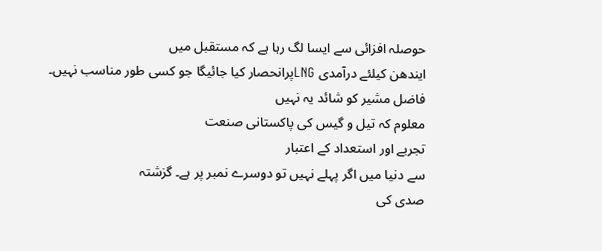حوصلہ افزائی سے ایسا لگ رہا ہے کہ مستقبل میں
ایندھن کیلئے درآمدی LNGپرانحصار کیا جائیگا جو کسی طور مناسب نہیں۔
فاضل مشیر کو شائد یہ نہیں
معلوم کہ تیل و گیس کی پاکستانی صنعت
تجربے اور استعداد کے اعتبار
سے دنیا میں اگر پہلے نہیں تو دوسرے نمبر پر ہے۔ گزشتہ
صدی کی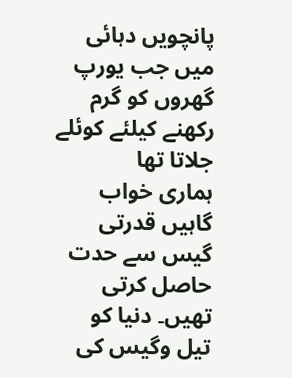پانچویں دہائی میں جب یورپ گھروں کو گرم رکھنے کیلئے کوئلے جلاتا تھا
ہماری خواب گاہیں قدرتی گیس سے حدت حاصل کرتی تھیں۔ دنیا کو تیل وگیس کی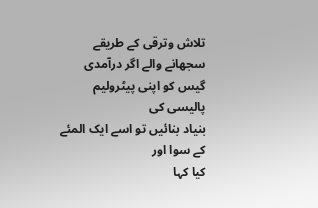تلاش وترقی کے طریقے سجھانے والے اگر درآمدی گیس کو اپنی پیٹرولیم پالیسی کی
بنیاد بنائیں تو اسے ایک المئے کے سوا اور
کیا کہا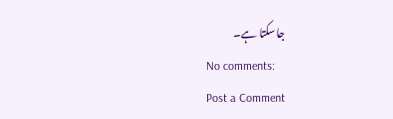جاسکتا ہے۔
No comments:
Post a Comment